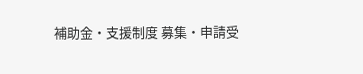補助金・支援制度 募集・申請受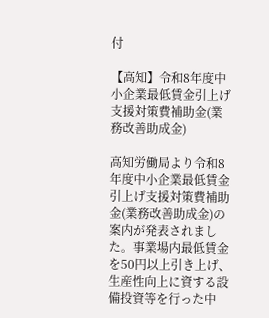付

【高知】令和8年度中小企業最低賃金引上げ支援対策費補助金(業務改善助成金)

高知労働局より令和8年度中小企業最低賃金引上げ支援対策費補助金(業務改善助成金)の案内が発表されました。事業場内最低賃金を50円以上引き上げ、生産性向上に資する設備投資等を行った中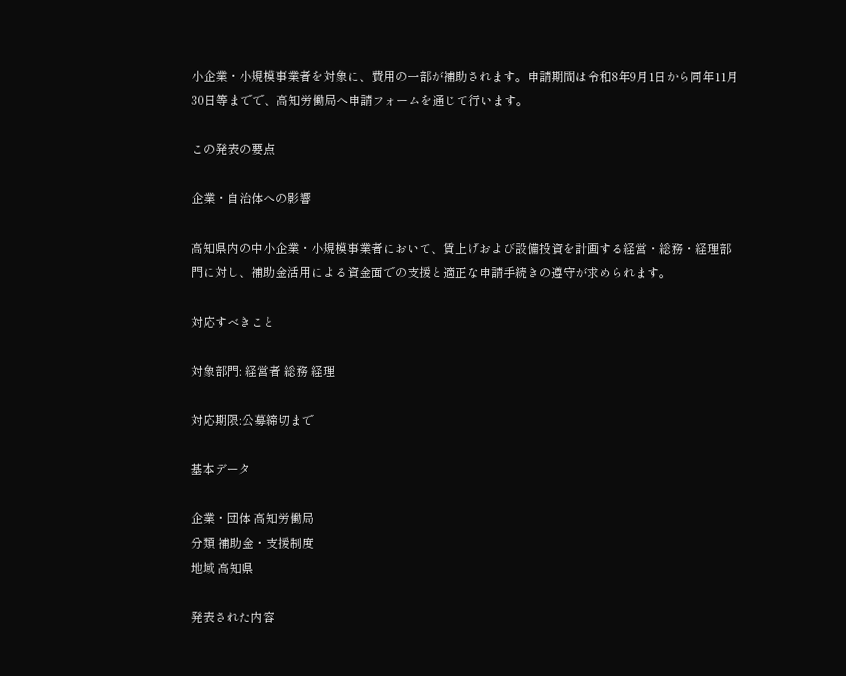小企業・小規模事業者を対象に、費用の一部が補助されます。申請期間は令和8年9月1日から同年11月30日等までで、高知労働局へ申請フォームを通じて行います。

この発表の要点

企業・自治体への影響

高知県内の中小企業・小規模事業者において、賃上げおよび設備投資を計画する経営・総務・経理部門に対し、補助金活用による資金面での支援と適正な申請手続きの遵守が求められます。

対応すべきこと

対象部門: 経営者 総務 経理

対応期限:公募締切まで

基本データ

企業・団体 高知労働局
分類 補助金・支援制度
地域 高知県

発表された内容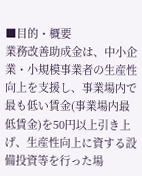■目的・概要
業務改善助成金は、中小企業・小規模事業者の生産性向上を支援し、事業場内で最も低い賃金(事業場内最低賃金)を50円以上引き上げ、生産性向上に資する設備投資等を行った場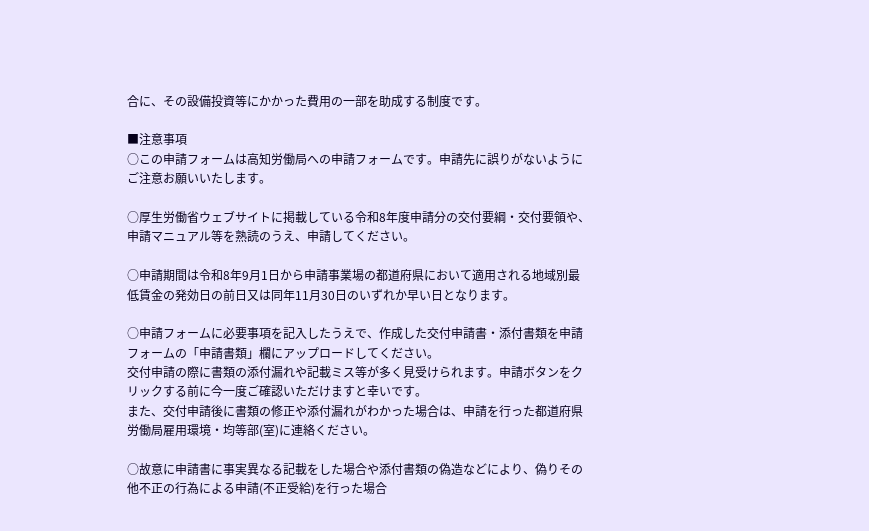合に、その設備投資等にかかった費用の一部を助成する制度です。

■注意事項
○この申請フォームは高知労働局への申請フォームです。申請先に誤りがないようにご注意お願いいたします。

○厚生労働省ウェブサイトに掲載している令和8年度申請分の交付要綱・交付要領や、申請マニュアル等を熟読のうえ、申請してください。

○申請期間は令和8年9月1日から申請事業場の都道府県において適用される地域別最低賃金の発効日の前日又は同年11月30日のいずれか早い日となります。

○申請フォームに必要事項を記入したうえで、作成した交付申請書・添付書類を申請フォームの「申請書類」欄にアップロードしてください。
交付申請の際に書類の添付漏れや記載ミス等が多く見受けられます。申請ボタンをクリックする前に今一度ご確認いただけますと幸いです。
また、交付申請後に書類の修正や添付漏れがわかった場合は、申請を行った都道府県労働局雇用環境・均等部(室)に連絡ください。

○故意に申請書に事実異なる記載をした場合や添付書類の偽造などにより、偽りその他不正の行為による申請(不正受給)を行った場合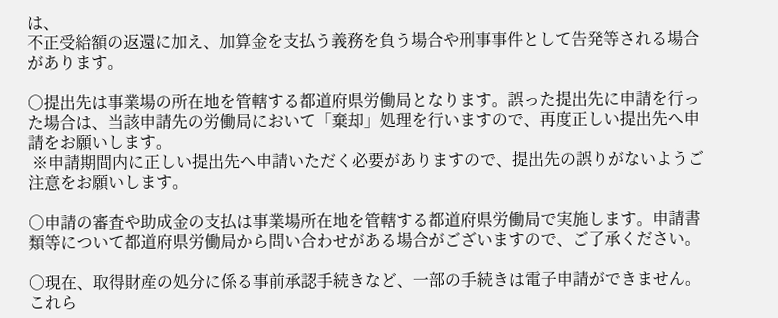は、
不正受給額の返還に加え、加算金を支払う義務を負う場合や刑事事件として告発等される場合があります。

○提出先は事業場の所在地を管轄する都道府県労働局となります。誤った提出先に申請を行った場合は、当該申請先の労働局において「棄却」処理を行いますので、再度正しい提出先へ申請をお願いします。
 ※申請期間内に正しい提出先へ申請いただく必要がありますので、提出先の誤りがないようご注意をお願いします。

○申請の審査や助成金の支払は事業場所在地を管轄する都道府県労働局で実施します。申請書類等について都道府県労働局から問い合わせがある場合がございますので、ご了承ください。

○現在、取得財産の処分に係る事前承認手続きなど、一部の手続きは電子申請ができません。これら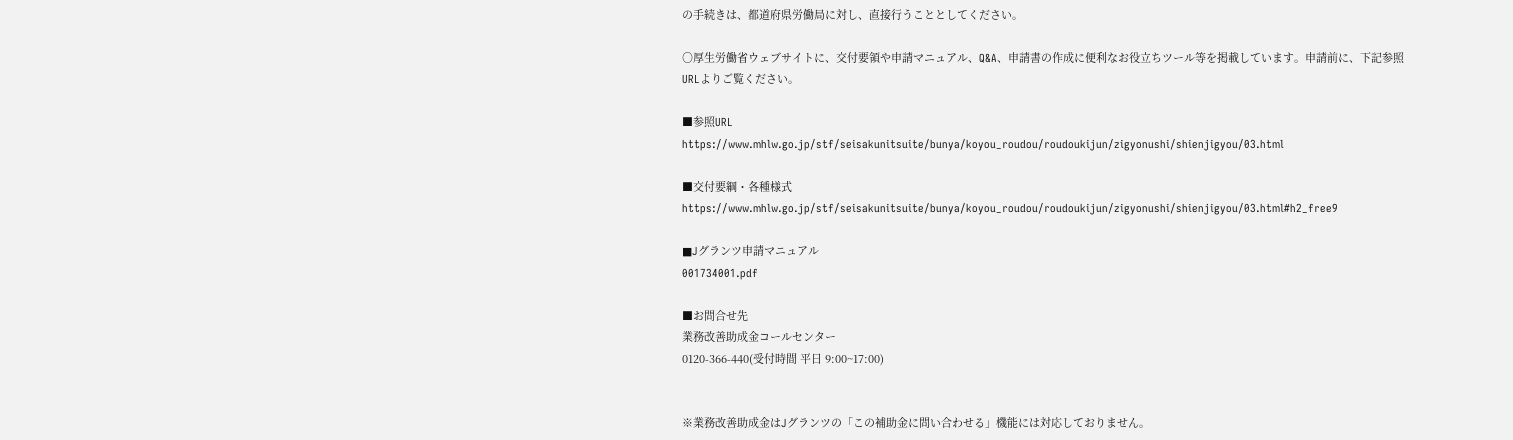の手続きは、都道府県労働局に対し、直接行うこととしてください。

○厚生労働省ウェブサイトに、交付要領や申請マニュアル、Q&A、申請書の作成に便利なお役立ちツール等を掲載しています。申請前に、下記参照URLよりご覧ください。

■参照URL
https://www.mhlw.go.jp/stf/seisakunitsuite/bunya/koyou_roudou/roudoukijun/zigyonushi/shienjigyou/03.html

■交付要綱・各種様式
https://www.mhlw.go.jp/stf/seisakunitsuite/bunya/koyou_roudou/roudoukijun/zigyonushi/shienjigyou/03.html#h2_free9

■Jグランツ申請マニュアル
001734001.pdf

■お問合せ先
業務改善助成金コールセンター
0120-366-440(受付時間 平日 9:00~17:00)


※業務改善助成金はJグランツの「この補助金に問い合わせる」機能には対応しておりません。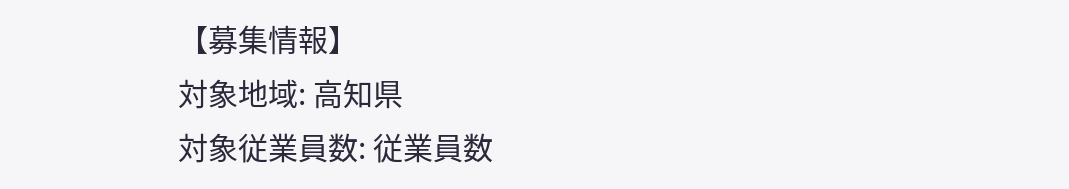【募集情報】
対象地域: 高知県
対象従業員数: 従業員数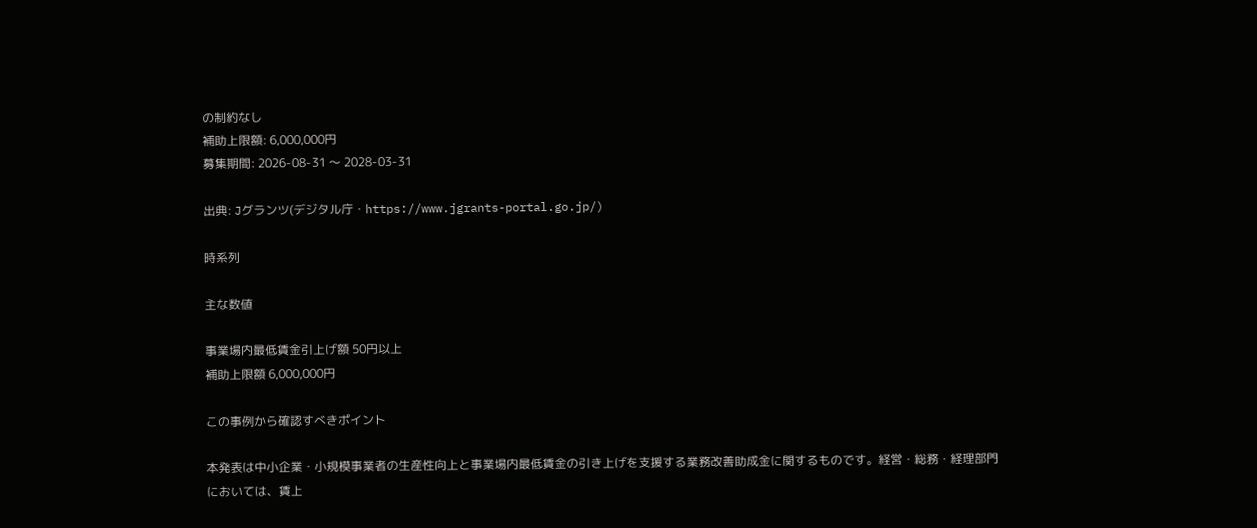の制約なし
補助上限額: 6,000,000円
募集期間: 2026-08-31 〜 2028-03-31

出典: Jグランツ(デジタル庁・https://www.jgrants-portal.go.jp/)

時系列

主な数値

事業場内最低賃金引上げ額 50円以上
補助上限額 6,000,000円

この事例から確認すべきポイント

本発表は中小企業・小規模事業者の生産性向上と事業場内最低賃金の引き上げを支援する業務改善助成金に関するものです。経営・総務・経理部門においては、賃上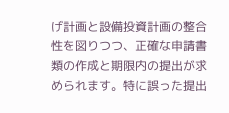げ計画と設備投資計画の整合性を図りつつ、正確な申請書類の作成と期限内の提出が求められます。特に誤った提出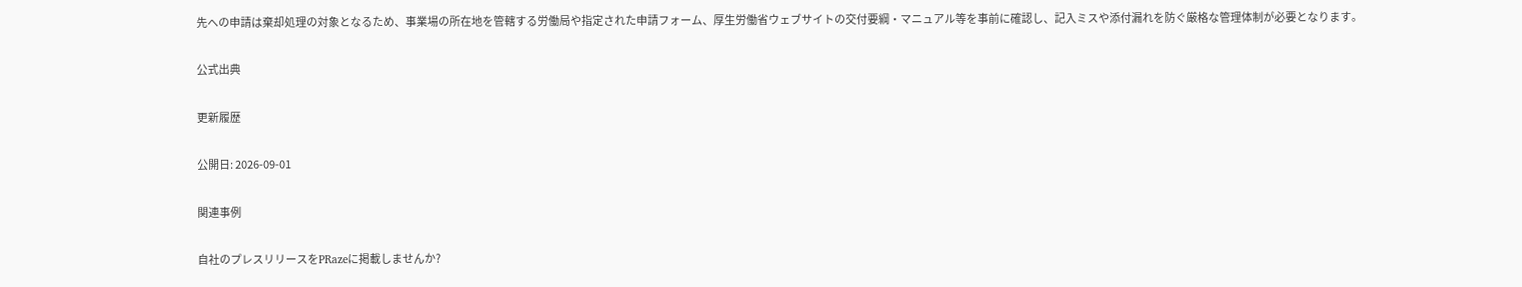先への申請は棄却処理の対象となるため、事業場の所在地を管轄する労働局や指定された申請フォーム、厚生労働省ウェブサイトの交付要綱・マニュアル等を事前に確認し、記入ミスや添付漏れを防ぐ厳格な管理体制が必要となります。

公式出典

更新履歴

公開日: 2026-09-01

関連事例

自社のプレスリリースをPRazeに掲載しませんか?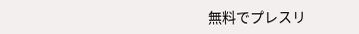無料でプレスリ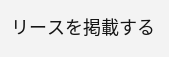リースを掲載する